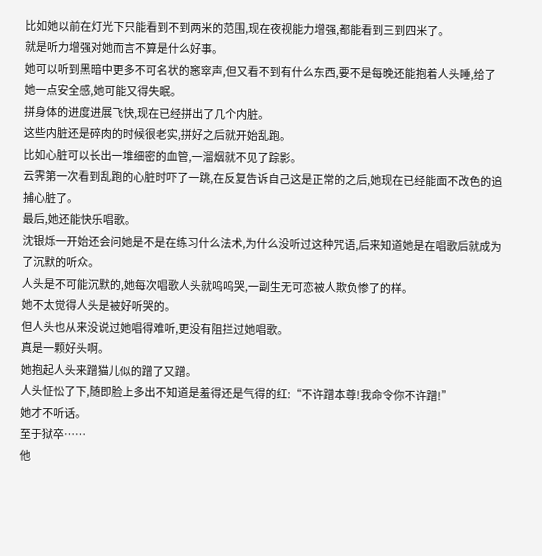比如她以前在灯光下只能看到不到两米的范围,现在夜视能力增强,都能看到三到四米了。
就是听力增强对她而言不算是什么好事。
她可以听到黑暗中更多不可名状的窸窣声,但又看不到有什么东西,要不是每晚还能抱着人头睡,给了她一点安全感,她可能又得失眠。
拼身体的进度进展飞快,现在已经拼出了几个内脏。
这些内脏还是碎肉的时候很老实,拼好之后就开始乱跑。
比如心脏可以长出一堆细密的血管,一溜烟就不见了踪影。
云霁第一次看到乱跑的心脏时吓了一跳,在反复告诉自己这是正常的之后,她现在已经能面不改色的追捕心脏了。
最后,她还能快乐唱歌。
沈银烁一开始还会问她是不是在练习什么法术,为什么没听过这种咒语,后来知道她是在唱歌后就成为了沉默的听众。
人头是不可能沉默的,她每次唱歌人头就呜呜哭,一副生无可恋被人欺负惨了的样。
她不太觉得人头是被好听哭的。
但人头也从来没说过她唱得难听,更没有阻拦过她唱歌。
真是一颗好头啊。
她抱起人头来蹭猫儿似的蹭了又蹭。
人头怔忪了下,随即脸上多出不知道是羞得还是气得的红:“不许蹭本尊!我命令你不许蹭!”
她才不听话。
至于狱卒……
他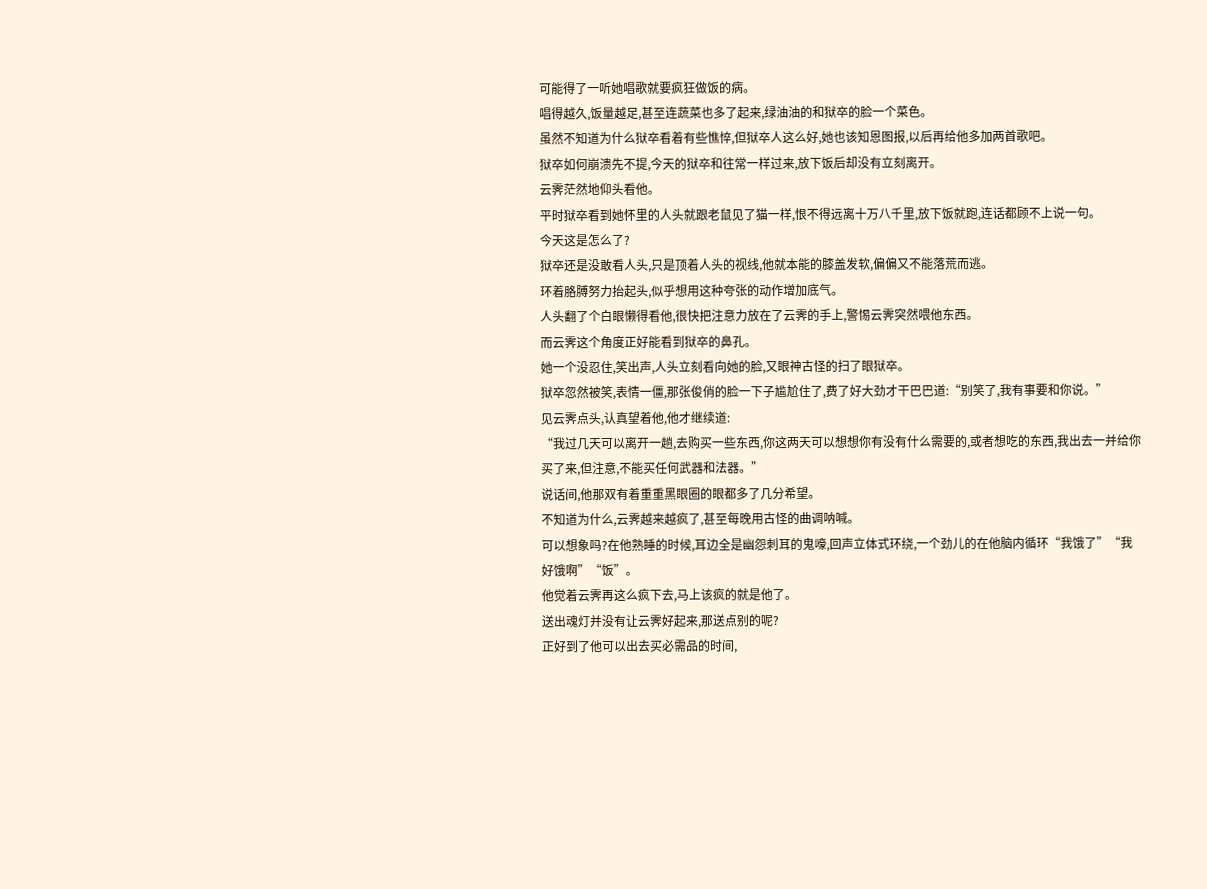可能得了一听她唱歌就要疯狂做饭的病。
唱得越久,饭量越足,甚至连蔬菜也多了起来,绿油油的和狱卒的脸一个菜色。
虽然不知道为什么狱卒看着有些憔悴,但狱卒人这么好,她也该知恩图报,以后再给他多加两首歌吧。
狱卒如何崩溃先不提,今天的狱卒和往常一样过来,放下饭后却没有立刻离开。
云霁茫然地仰头看他。
平时狱卒看到她怀里的人头就跟老鼠见了猫一样,恨不得远离十万八千里,放下饭就跑,连话都顾不上说一句。
今天这是怎么了?
狱卒还是没敢看人头,只是顶着人头的视线,他就本能的膝盖发软,偏偏又不能落荒而逃。
环着胳膊努力抬起头,似乎想用这种夸张的动作增加底气。
人头翻了个白眼懒得看他,很快把注意力放在了云霁的手上,警惕云霁突然喂他东西。
而云霁这个角度正好能看到狱卒的鼻孔。
她一个没忍住,笑出声,人头立刻看向她的脸,又眼神古怪的扫了眼狱卒。
狱卒忽然被笑,表情一僵,那张俊俏的脸一下子尴尬住了,费了好大劲才干巴巴道:“别笑了,我有事要和你说。”
见云霁点头,认真望着他,他才继续道:
“我过几天可以离开一趟,去购买一些东西,你这两天可以想想你有没有什么需要的,或者想吃的东西,我出去一并给你买了来,但注意,不能买任何武器和法器。”
说话间,他那双有着重重黑眼圈的眼都多了几分希望。
不知道为什么,云霁越来越疯了,甚至每晚用古怪的曲调呐喊。
可以想象吗?在他熟睡的时候,耳边全是幽怨刺耳的鬼嚎,回声立体式环绕,一个劲儿的在他脑内循环“我饿了”“我好饿啊”“饭”。
他觉着云霁再这么疯下去,马上该疯的就是他了。
送出魂灯并没有让云霁好起来,那送点别的呢?
正好到了他可以出去买必需品的时间,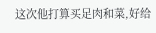这次他打算买足肉和菜,好给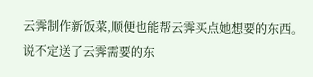云霁制作新饭菜,顺便也能帮云霁买点她想要的东西。
说不定送了云霁需要的东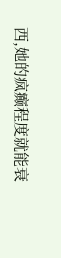西,她的疯癫程度就能衰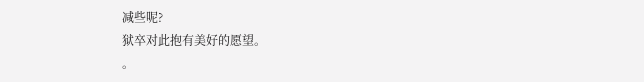减些呢?
狱卒对此抱有美好的愿望。
。